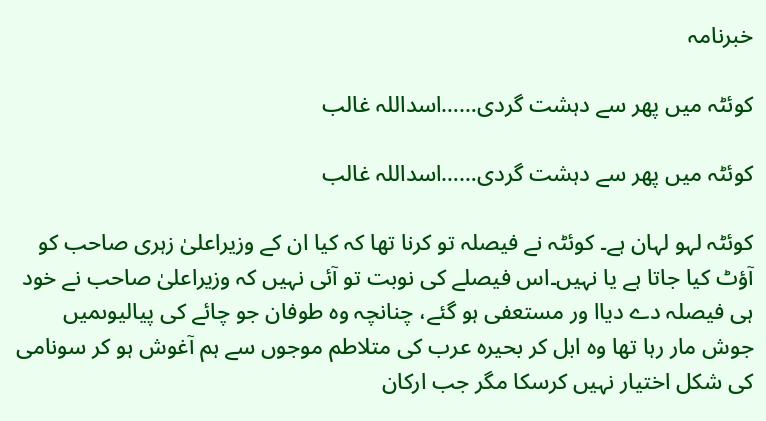خبرنامہ

کوئٹہ میں پھر سے دہشت گردی……اسداللہ غالب

کوئٹہ میں پھر سے دہشت گردی……اسداللہ غالب

کوئٹہ لہو لہان ہے۔ کوئٹہ نے فیصلہ تو کرنا تھا کہ کیا ان کے وزیراعلیٰ زہری صاحب کو آؤٹ کیا جاتا ہے یا نہیں۔اس فیصلے کی نوبت تو آئی نہیں کہ وزیراعلیٰ صاحب نے خود ہی فیصلہ دے دیاا ور مستعفی ہو گئے، چنانچہ وہ طوفان جو چائے کی پیالیوںمیں جوش مار رہا تھا وہ ابل کر بحیرہ عرب کی متلاطم موجوں سے ہم آغوش ہو کر سونامی کی شکل اختیار نہیں کرسکا مگر جب ارکان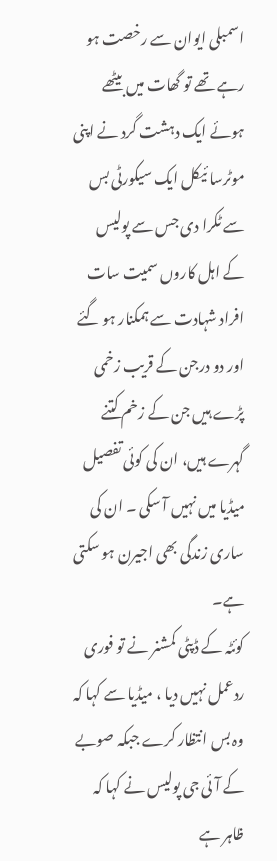اسمبلی ایوان سے رخصت ہو رہے تھے تو گھات میں بیٹھے ہوئے ایک دہشت گرد نے اپنی موٹرسا ئیکل ایک سیکورٹی بس سے ٹکرا دی جس سے پولیس کے اہل کاروں سمیت سات افراد شہادت سے ہمکنار ہو گئے اور دو درجن کے قریب زخمی پڑے ہیں جن کے زخم کتنے گہرے ہیں، ان کی کوئی تفصیل میڈیا میں نہیں آ سکی ۔ ان کی ساری زندگی بھی اجیرن ہو سکتی ہے۔
کوئٹہ کے ڈپٹی کمشنر نے تو فوری ردعمل نہیں دیا ، میڈیا سے کہا کہ وہ بس انتظار کرے جبکہ صوبے کے آئی جی پولیس نے کہا کہ ظاہر ہے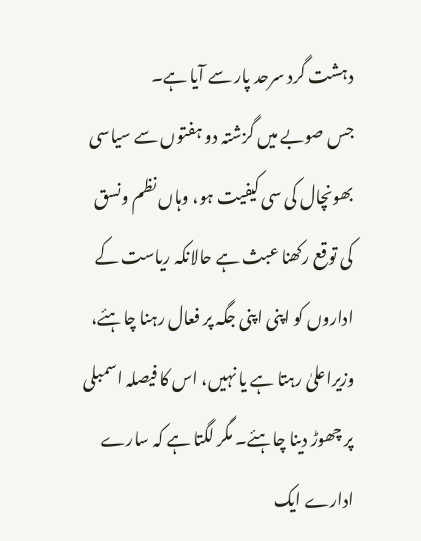دہشت گرد سرحد پار سے آیا ہے۔
جس صوبے میں گزشتہ دو ہفتوں سے سیاسی بھونچال کی سی کیفیت ہو، وہاں نظم ونسق کی توقع رکھنا عبث ہے حالانکہ ریاست کے اداروں کو اپنی اپنی جگہ پر فعال رہنا چاہئے، وزیراعلیٰ رہتا ہے یا نہیں، اس کا فیصلہ اسمبلی پر چھوڑ دینا چاہئے۔ مگر لگتا ہے کہ سارے ادارے ایک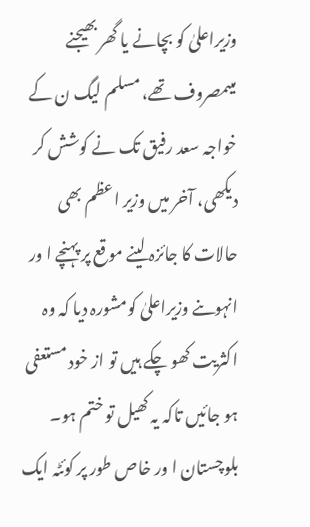وزیراعلیٰ کو بچانے یا گھر بھیجنے میںمصروف تھے، مسلم لیگ ن کے خواجہ سعد رفیق تک نے کوشش کر دیکھی، آخر میں وزیر اعظم بھی حالات کا جائزہ لینے موقع پر پہنچے ا ور انہوںنے وزیراعلیٰ کومشورہ دیا کہ وہ اکثریت کھو چکے ہیں تو از خود مستعفی ہو جائیں تاکہ یہ کھیل تو ختم ہو۔
بلوچستان ا ور خاص طور پر کوئٹہ ایک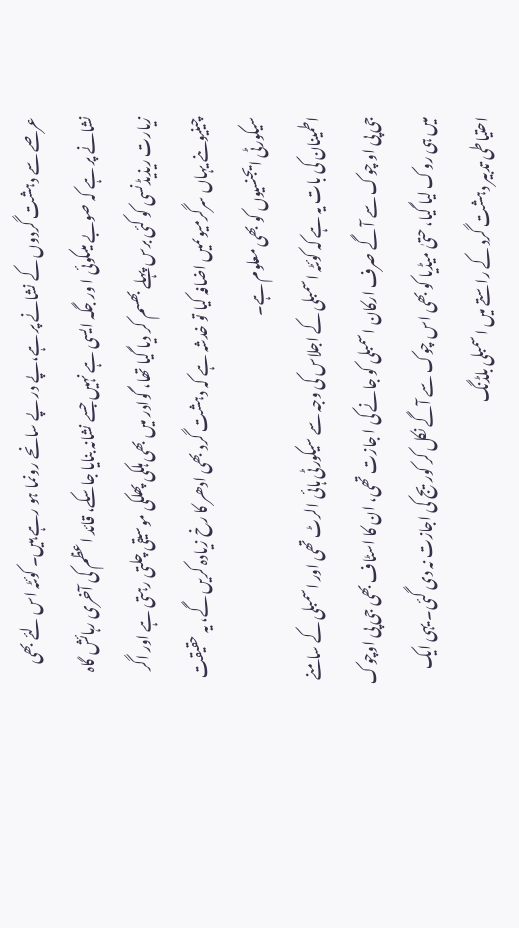عرصے سے دہشت گردوں کے نشانے پر ہے،پے در پے سانحے رونما ہو رہے ہیں۔ کوئٹہ اس لئے بھی نشانے پر ہے کہ صوبے میںکوئی ا ور جگہ ایسی ہے نہیں جسے نشانہ بنایا جاسکے، قائد اعظم کی آخری رہائش گاہ زیارت ریذیڈنسی کو کئی برس پہلے بھسم کر دیا گیا تھا، گوادر میں بھی ہلکی پھلکی موسیقی چلتی رہتی ہے اور اگر چینیوںنے یہاں سرگرمیوںمیں اضافہ کیا تو خدشہ ہے کہ دہشت گرد بھی ادھر کا رخ زیادہ کریں گے، یہ حقیقت سیکورٹی ایجنسیوں کو بھی معلوم ہے۔
اطمینان کی بات یہ ہے کہ کوئٹہ اسمبلی کے اجلاس کی وجہ سے سیکورٹی ہائی الرٹ تھی اور اسمبلی کے سامنے جی پی او چوک سے آ گے صرف ارکان اسمبلی کو جانے کی ا جازت تھی، ان کا اسٹاف بھی جی پی اوچوک میں ہی روک لیا گیا، حتیٰ میڈیا کو بھی اس چوک سے آگے نکل کر کوریج کی اجازت نہ دی گئی۔ یہی ایک احتیاطی تدبیر دہشت گرد کے راستے میں اسمبلی بلڈنگ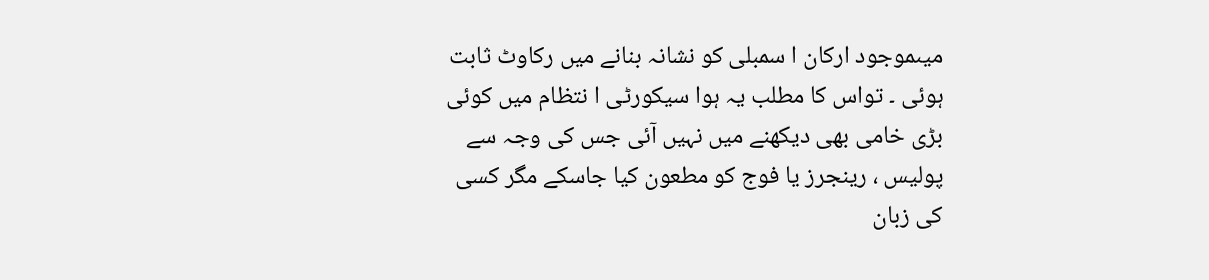میںموجود ارکان ا سمبلی کو نشانہ بنانے میں رکاوٹ ثابت ہوئی ۔ تواس کا مطلب یہ ہوا سیکورٹی ا نتظام میں کوئی بڑی خامی بھی دیکھنے میں نہیں آئی جس کی وجہ سے پولیس ، رینجرز یا فوج کو مطعون کیا جاسکے مگر کسی کی زبان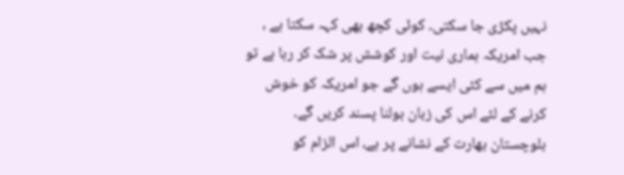نہیں پکڑی جا سکتی۔ کوئی کچھ بھی کہہ سکتا ہے ، جب امریکہ ہماری نیت اور کوشش پر شک کر رہا ہے تو ہم میں سے کئی ایسے ہوں گے جو امریکہ کو خوش کرنے کے لئے اس کی زبان بولنا پسند کریں گے۔
بلوچستان بھارت کے نشانے پر ہے، اس الزام کو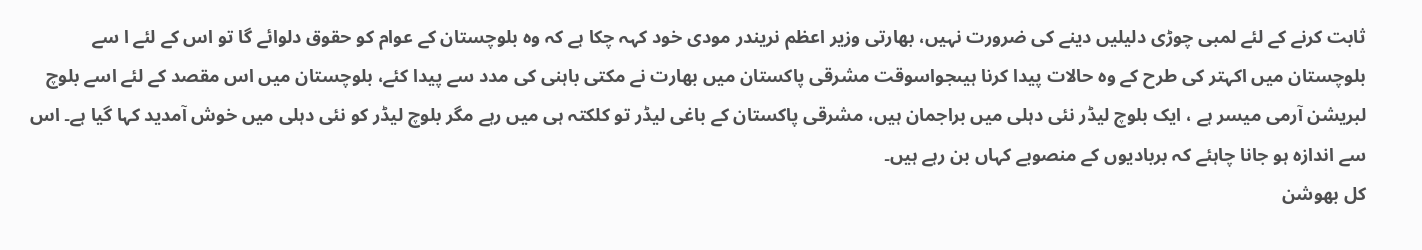ثابت کرنے کے لئے لمبی چوڑی دلیلیں دینے کی ضرورت نہیں، بھارتی وزیر اعظم نریندر مودی خود کہہ چکا ہے کہ وہ بلوچستان کے عوام کو حقوق دلوائے گا تو اس کے لئے ا سے بلوچستان میں اکہتر کی طرح کے وہ حالات پیدا کرنا ہیںجواسوقت مشرقی پاکستان میں بھارت نے مکتی باہنی کی مدد سے پیدا کئے، بلوچستان میں اس مقصد کے لئے اسے بلوچ لبریشن آرمی میسر ہے ، ایک بلوچ لیڈر نئی دہلی میں براجمان ہیں، مشرقی پاکستان کے باغی لیڈر تو کلکتہ ہی میں رہے مگر بلوچ لیڈر کو نئی دہلی میں خوش آمدید کہا گیا ہے۔ اس سے اندازہ ہو جانا چاہئے کہ بربادیوں کے منصوبے کہاں بن رہے ہیں۔
کل بھوشن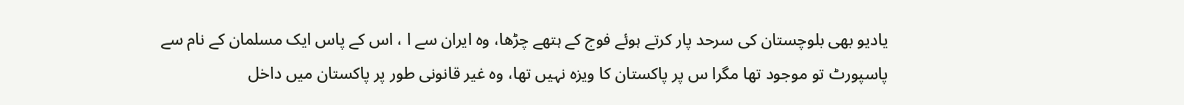یادیو بھی بلوچستان کی سرحد پار کرتے ہوئے فوج کے ہتھے چڑھا، وہ ایران سے ا ، اس کے پاس ایک مسلمان کے نام سے پاسپورٹ تو موجود تھا مگرا س پر پاکستان کا ویزہ نہیں تھا، وہ غیر قانونی طور پر پاکستان میں داخل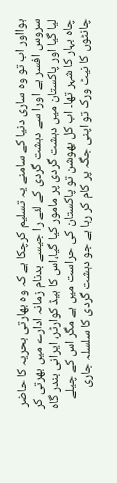ہوااور اب تو وہ ساری دنیا کے سامنے یہ تسلیم کرچکا ہے کہ وہ بھارتی بحریہ کا حاضر سروس افسر ہے اورا سے دہشت گردی کے لئے را جیسے بدنام زمانہ ادارے میں بھرتی کر لیا گیا اور پاکستان میں دہشت گردی پر مامور کیا گیا،اس کا ہیڈ کوارٹر، ایرانی بندر گاہ چاہ بہار کا شہر تھا۔ اب کل بھوشن تو پاکستان کی حراست میں ہے مگر اس کے چیلے چانٹوں کا نیٹ ورک تو اپنی جگہ پر کام کر رہا ہے جو دہشت گردی کا سلسلہ جاری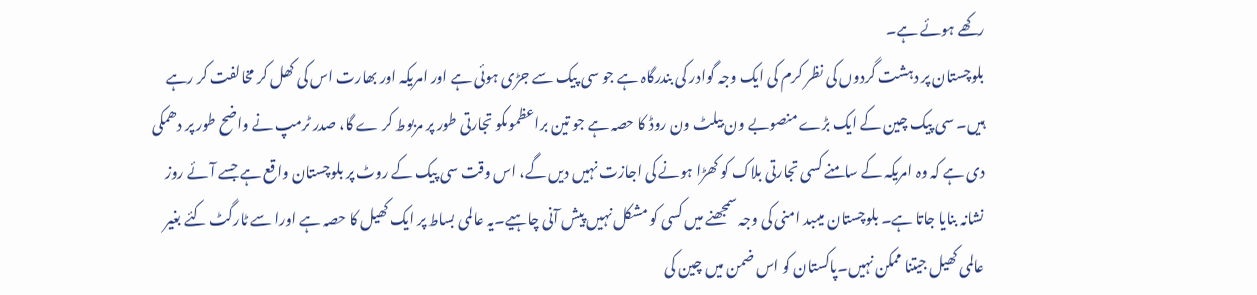رکھے ہوئے ہے۔
بلوچستان پر دہشت گردوں کی نظر کرم کی ایک وجہ گوادر کی بندرگاہ ہے جو سی پیک سے جڑی ہوئی ہے اور امریکہ اور بھارت اس کی کھل کر مخالفت کر رہے ہیں۔ سی پیک چین کے ایک بڑے منصوبے ون بیلٹ ون روڈ کا حصہ ہے جو تین براعظموںکو تجارتی طور پر مربوط کر ے گا، صدر ٹرمپ نے واضح طور پر دھمکی دی ہے کہ وہ امریکہ کے سامنے کسی تجارتی بلاک کو کھڑا ہونے کی اجازت نہیں دیں گے، اس وقت سی پیک کے روٹ پر بلوچستان واقع ہے جسے آئے روز نشانہ بنایا جاتا ہے۔ بلوچستان میںبد امنی کی وجہ سمجھنے میں کسی کو مشکل نہیں پیش آنی چاہیے۔یہ عالمی بساط پر ایک کھیل کا حصہ ہے اورا سے ٹارگٹ کئے بغیر عالمی کھیل جیتنا ممکن نہیں۔پاکستان کو اس ضمن میں چین کی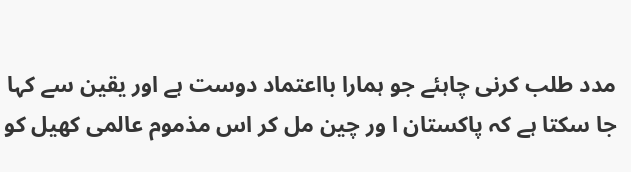مدد طلب کرنی چاہئے جو ہمارا بااعتماد دوست ہے اور یقین سے کہا جا سکتا ہے کہ پاکستان ا ور چین مل کر اس مذموم عالمی کھیل کو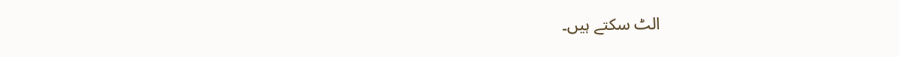الٹ سکتے ہیں۔